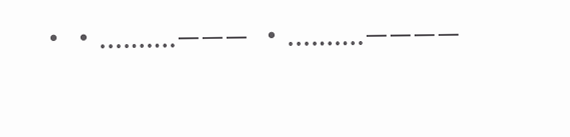・・‥‥……――― ・‥‥……――――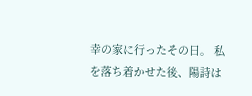幸の家に行ったその日。 私を落ち着かせた後、陽詩は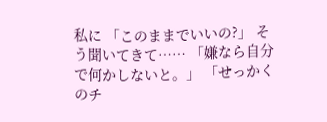私に 「このままでいいの?」 そう聞いてきて…… 「嫌なら自分で何かしないと。」 「せっかくのチ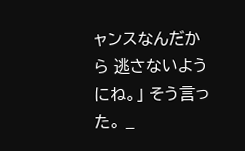ャンスなんだから 逃さないようにね。」 そう言った。 _